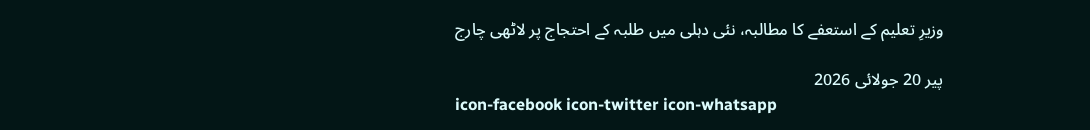وزیرِ تعلیم کے استعفے کا مطالبہ، نئی دہلی میں طلبہ کے احتجاج پر لاٹھی چارج

پیر 20 جولائی 2026
icon-facebook icon-twitter icon-whatsapp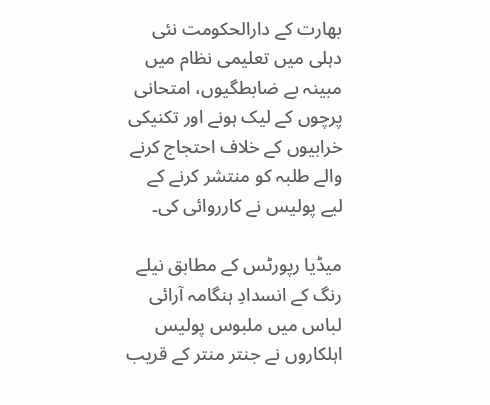بھارت کے دارالحکومت نئی دہلی میں تعلیمی نظام میں مبینہ بے ضابطگیوں، امتحانی پرچوں کے لیک ہونے اور تکنیکی خرابیوں کے خلاف احتجاج کرنے والے طلبہ کو منتشر کرنے کے لیے پولیس نے کارروائی کی۔

میڈیا رپورٹس کے مطابق نیلے رنگ کے انسدادِ ہنگامہ آرائی لباس میں ملبوس پولیس اہلکاروں نے جنتر منتر کے قریب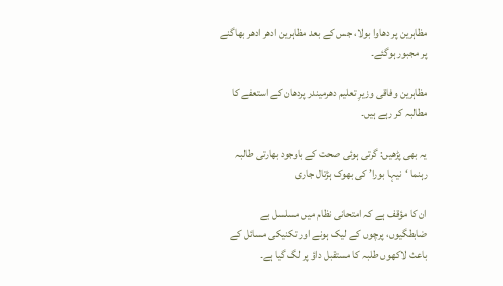مظاہرین پر دھاوا بولا، جس کے بعد مظاہرین ادھر ادھر بھاگنے پر مجبور ہوگئے۔

مظاہرین وفاقی وزیرِ تعلیم دھرمیندر پردھان کے استعفے کا مطالبہ کر رہے ہیں۔

یہ بھی پڑھیں: گرتی ہوئی صحت کے باوجود بھارتی طالبہ رہنما ‘نیہا بورا’ کی بھوک ہڑتال جاری

ان کا مؤقف ہے کہ امتحانی نظام میں مسلسل بے ضابطگیوں، پرچوں کے لیک ہونے اور تکنیکی مسائل کے باعث لاکھوں طلبہ کا مستقبل داؤ پر لگ گیا ہے۔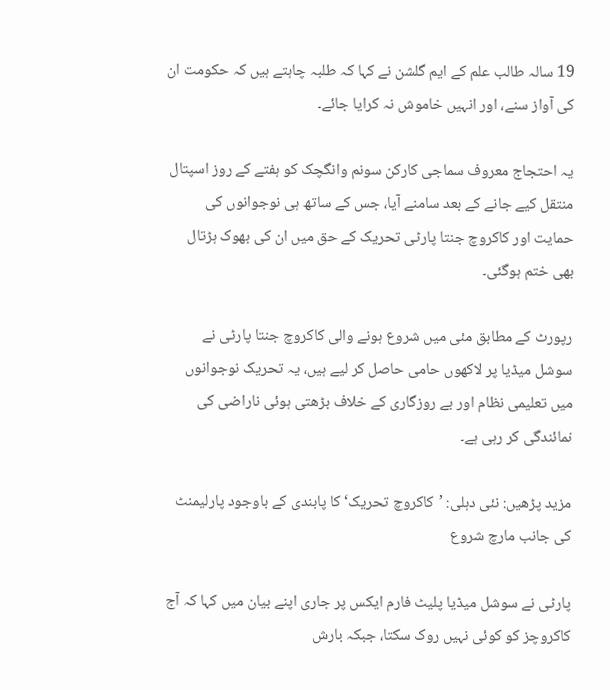19 سالہ طالب علم کے ایم گلشن نے کہا کہ طلبہ چاہتے ہیں کہ حکومت ان کی آواز سنے، اور انہیں خاموش نہ کرایا جائے۔

یہ احتجاج معروف سماجی کارکن سونم وانگچک کو ہفتے کے روز اسپتال منتقل کیے جانے کے بعد سامنے آیا، جس کے ساتھ ہی نوجوانوں کی حمایت اور کاکروچ جنتا پارٹی تحریک کے حق میں ان کی بھوک ہڑتال بھی ختم ہوگئی۔

رپورٹ کے مطابق مئی میں شروع ہونے والی کاکروچ جنتا پارٹی نے سوشل میڈیا پر لاکھوں حامی حاصل کر لیے ہیں، یہ تحریک نوجوانوں میں تعلیمی نظام اور بے روزگاری کے خلاف بڑھتی ہوئی ناراضی کی نمائندگی کر رہی ہے۔

مزید پڑھیں: نئی دہلی: ’کاکروچ تحریک‘ کا پابندی کے باوجود پارلیمنٹ کی جانب مارچ شروع

پارٹی نے سوشل میڈیا پلیٹ فارم ایکس پر جاری اپنے بیان میں کہا کہ آج کاکروچز کو کوئی نہیں روک سکتا، جبکہ بارش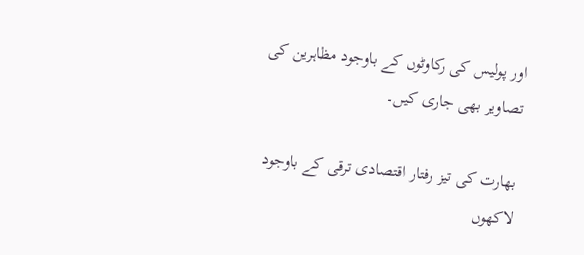اور پولیس کی رکاوٹوں کے باوجود مظاہرین کی تصاویر بھی جاری کیں۔

بھارت کی تیز رفتار اقتصادی ترقی کے باوجود لاکھوں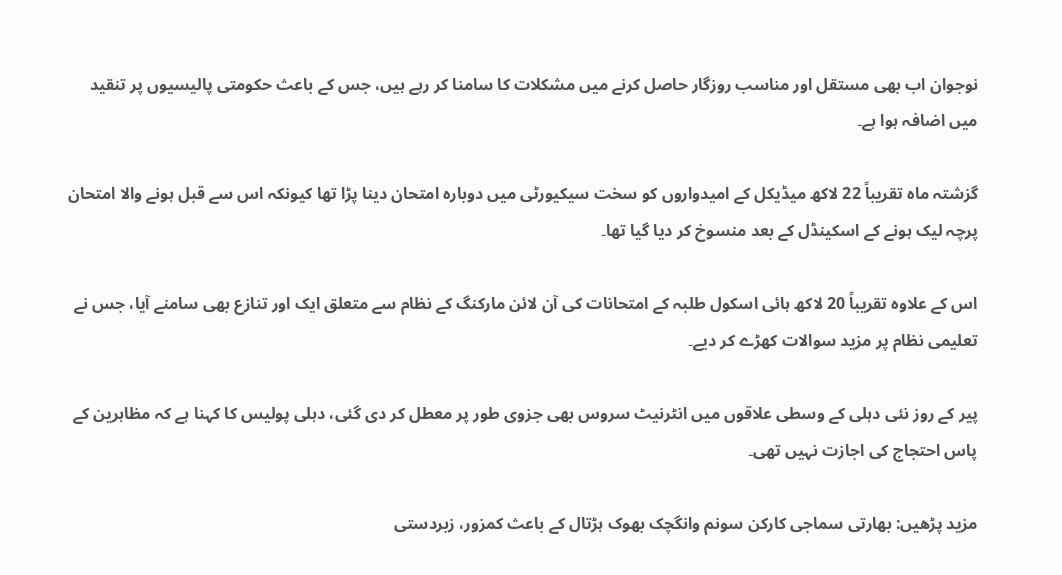نوجوان اب بھی مستقل اور مناسب روزگار حاصل کرنے میں مشکلات کا سامنا کر رہے ہیں، جس کے باعث حکومتی پالیسیوں پر تنقید میں اضافہ ہوا ہے۔

گزشتہ ماہ تقریباً 22 لاکھ میڈیکل کے امیدواروں کو سخت سیکیورٹی میں دوبارہ امتحان دینا پڑا تھا کیونکہ اس سے قبل ہونے والا امتحان پرچہ لیک ہونے کے اسکینڈل کے بعد منسوخ کر دیا گیا تھا۔

اس کے علاوہ تقریباً 20 لاکھ ہائی اسکول طلبہ کے امتحانات کی آن لائن مارکنگ کے نظام سے متعلق ایک اور تنازع بھی سامنے آیا، جس نے تعلیمی نظام پر مزید سوالات کھڑے کر دیے۔

پیر کے روز نئی دہلی کے وسطی علاقوں میں انٹرنیٹ سروس بھی جزوی طور پر معطل کر دی گئی، دہلی پولیس کا کہنا ہے کہ مظاہرین کے پاس احتجاج کی اجازت نہیں تھی۔

مزید پڑھیں: بھارتی سماجی کارکن سونم وانگچک بھوک ہڑتال کے باعث کمزور، زبردستی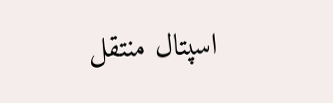اسپتال منتقل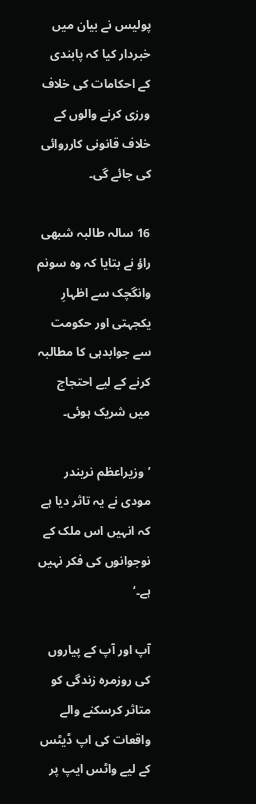پولیس نے بیان میں خبردار کیا کہ پابندی کے احکامات کی خلاف ورزی کرنے والوں کے خلاف قانونی کارروائی کی جائے گی۔

16 سالہ طالبہ شبھی راؤ نے بتایا کہ وہ سونم وانگچک سے اظہارِ یکجہتی اور حکومت سے جوابدہی کا مطالبہ کرنے کے لیے احتجاج میں شریک ہوئی۔

’وزیراعظم نریندر مودی نے یہ تاثر دیا ہے کہ انہیں اس ملک کے نوجوانوں کی فکر نہیں ہے۔‘

آپ اور آپ کے پیاروں کی روزمرہ زندگی کو متاثر کرسکنے والے واقعات کی اپ ڈیٹس کے لیے واٹس ایپ پر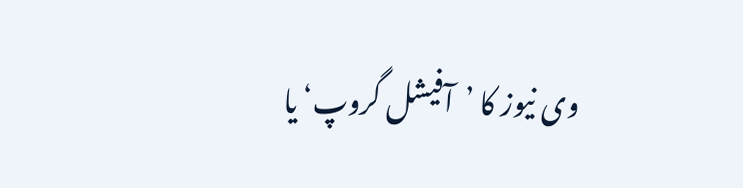وی نیوز کا ’آفیشل گروپ‘ یا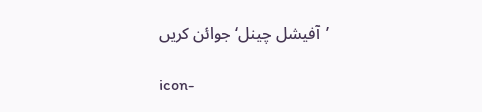’آفیشل چینل‘ جوائن کریں

icon-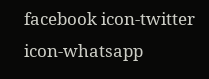facebook icon-twitter icon-whatsapp